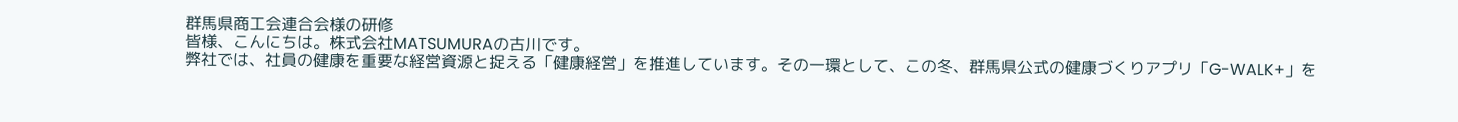群馬県商工会連合会様の研修
皆様、こんにちは。株式会社MATSUMURAの古川です。
弊社では、社員の健康を重要な経営資源と捉える「健康経営」を推進しています。その一環として、この冬、群馬県公式の健康づくりアプリ「G-WALK+」を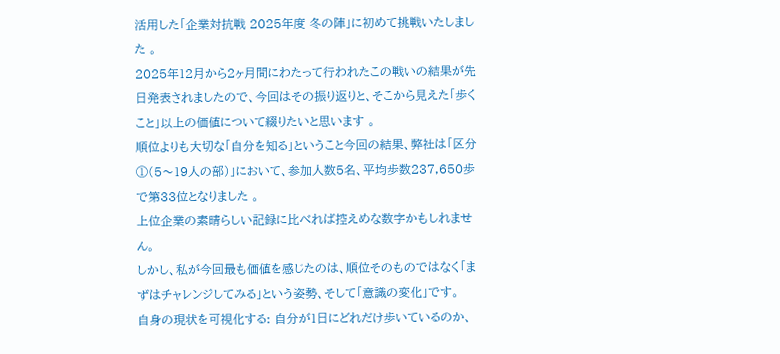活用した「企業対抗戦 2025年度 冬の陣」に初めて挑戦いたしました 。
2025年12月から2ヶ月間にわたって行われたこの戦いの結果が先日発表されましたので、今回はその振り返りと、そこから見えた「歩くこと」以上の価値について綴りたいと思います 。
順位よりも大切な「自分を知る」ということ今回の結果、弊社は「区分①(5〜19人の部)」において、参加人数5名、平均歩数237,650歩で第33位となりました 。
上位企業の素晴らしい記録に比べれば控えめな数字かもしれません。
しかし、私が今回最も価値を感じたのは、順位そのものではなく「まずはチャレンジしてみる」という姿勢、そして「意識の変化」です。
自身の現状を可視化する: 自分が1日にどれだけ歩いているのか、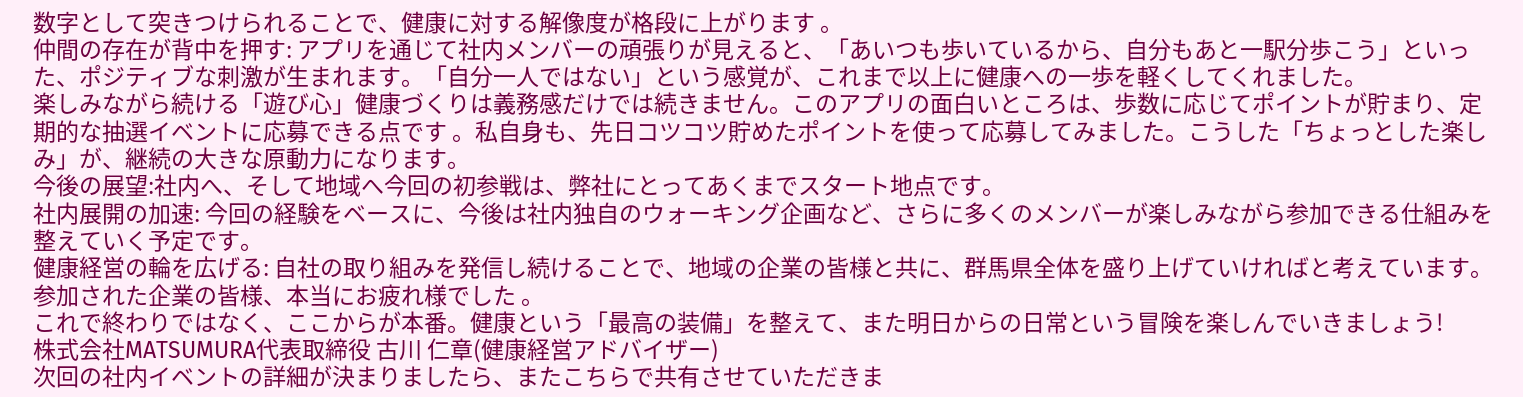数字として突きつけられることで、健康に対する解像度が格段に上がります 。
仲間の存在が背中を押す: アプリを通じて社内メンバーの頑張りが見えると、「あいつも歩いているから、自分もあと一駅分歩こう」といった、ポジティブな刺激が生まれます。「自分一人ではない」という感覚が、これまで以上に健康への一歩を軽くしてくれました。
楽しみながら続ける「遊び心」健康づくりは義務感だけでは続きません。このアプリの面白いところは、歩数に応じてポイントが貯まり、定期的な抽選イベントに応募できる点です 。私自身も、先日コツコツ貯めたポイントを使って応募してみました。こうした「ちょっとした楽しみ」が、継続の大きな原動力になります。
今後の展望:社内へ、そして地域へ今回の初参戦は、弊社にとってあくまでスタート地点です。
社内展開の加速: 今回の経験をベースに、今後は社内独自のウォーキング企画など、さらに多くのメンバーが楽しみながら参加できる仕組みを整えていく予定です。
健康経営の輪を広げる: 自社の取り組みを発信し続けることで、地域の企業の皆様と共に、群馬県全体を盛り上げていければと考えています。参加された企業の皆様、本当にお疲れ様でした 。
これで終わりではなく、ここからが本番。健康という「最高の装備」を整えて、また明日からの日常という冒険を楽しんでいきましょう!
株式会社MATSUMURA代表取締役 古川 仁章(健康経営アドバイザー)
次回の社内イベントの詳細が決まりましたら、またこちらで共有させていただきま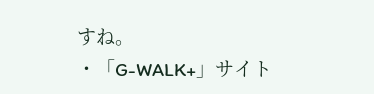すね。
・「G-WALK+」サイト